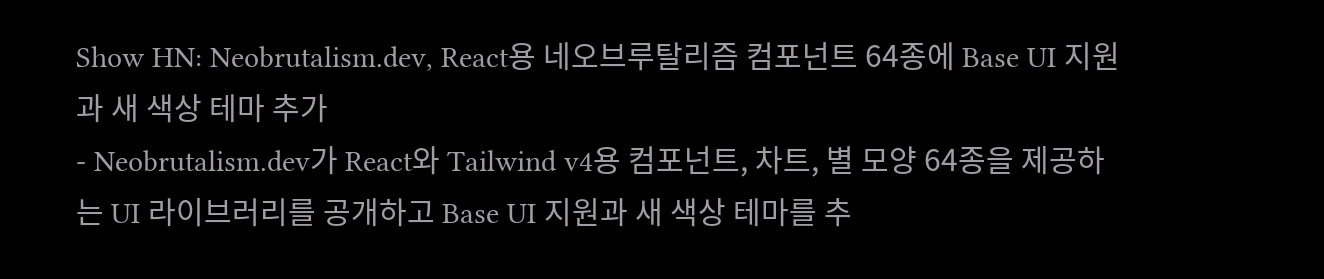Show HN: Neobrutalism.dev, React용 네오브루탈리즘 컴포넌트 64종에 Base UI 지원과 새 색상 테마 추가
- Neobrutalism.dev가 React와 Tailwind v4용 컴포넌트, 차트, 별 모양 64종을 제공하는 UI 라이브러리를 공개하고 Base UI 지원과 새 색상 테마를 추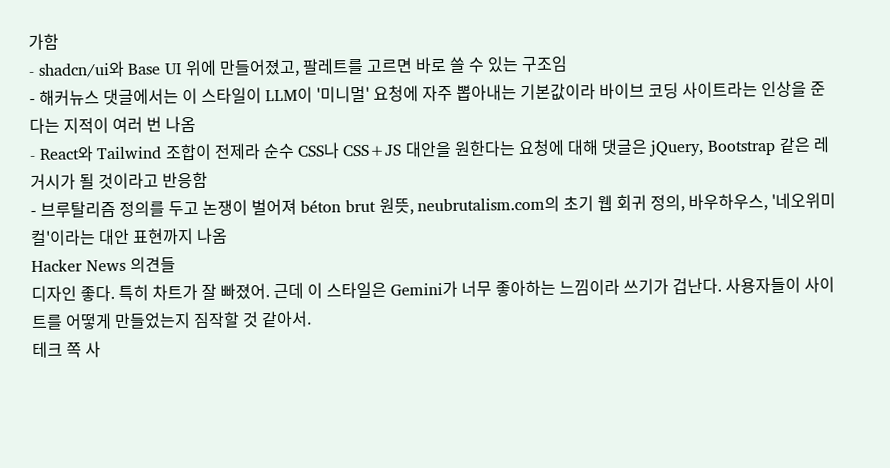가함
- shadcn/ui와 Base UI 위에 만들어졌고, 팔레트를 고르면 바로 쓸 수 있는 구조임
- 해커뉴스 댓글에서는 이 스타일이 LLM이 '미니멀' 요청에 자주 뽑아내는 기본값이라 바이브 코딩 사이트라는 인상을 준다는 지적이 여러 번 나옴
- React와 Tailwind 조합이 전제라 순수 CSS나 CSS+JS 대안을 원한다는 요청에 대해 댓글은 jQuery, Bootstrap 같은 레거시가 될 것이라고 반응함
- 브루탈리즘 정의를 두고 논쟁이 벌어져 béton brut 원뜻, neubrutalism.com의 초기 웹 회귀 정의, 바우하우스, '네오위미컬'이라는 대안 표현까지 나옴
Hacker News 의견들
디자인 좋다. 특히 차트가 잘 빠졌어. 근데 이 스타일은 Gemini가 너무 좋아하는 느낌이라 쓰기가 겁난다. 사용자들이 사이트를 어떻게 만들었는지 짐작할 것 같아서.
테크 쪽 사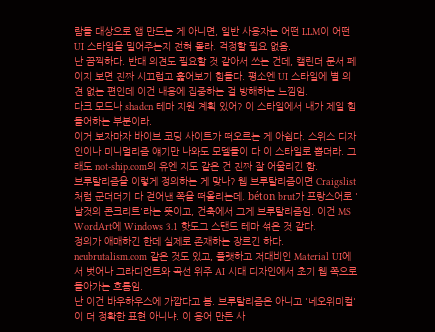람들 대상으로 앱 만드는 게 아니면, 일반 사용자는 어떤 LLM이 어떤 UI 스타일을 밀어주는지 전혀 몰라. 걱정할 필요 없음.
난 끔찍하다. 반대 의견도 필요할 것 같아서 쓰는 건데, 캘린더 문서 페이지 보면 진짜 시끄럽고 훑어보기 힘들다. 평소엔 UI 스타일에 별 의견 없는 편인데 이건 내용에 집중하는 걸 방해하는 느낌임.
다크 모드나 shadcn 테마 지원 계획 있어? 이 스타일에서 내가 제일 힘들어하는 부분이라.
이거 보자마자 바이브 코딩 사이트가 떠오르는 게 아쉽다. 스위스 디자인이나 미니멀리즘 얘기만 나와도 모델들이 다 이 스타일로 뽑더라. 그래도 not-ship.com의 유엔 지도 같은 건 진짜 잘 어울리긴 함.
브루탈리즘을 이렇게 정의하는 게 맞나? 웹 브루탈리즘이면 Craigslist처럼 군더더기 다 걷어낸 쪽을 떠올리는데. béton brut가 프랑스어로 '날것의 콘크리트'라는 뜻이고, 건축에서 그게 브루탈리즘임. 이건 MS WordArt에 Windows 3.1 핫도그 스탠드 테마 섞은 것 같다.
정의가 애매하긴 한데 실제로 존재하는 장르긴 하다. neubrutalism.com 같은 것도 있고, 플랫하고 저대비인 Material UI에서 벗어나 그라디언트와 곡선 위주 AI 시대 디자인에서 초기 웹 쪽으로 돌아가는 흐름임.
난 이건 바우하우스에 가깝다고 봄. 브루탈리즘은 아니고 '네오위미컬'이 더 정확한 표현 아니냐. 이 용어 만든 사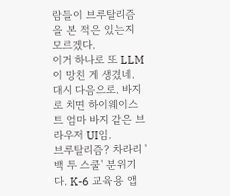람들이 브루탈리즘을 본 적은 있는지 모르겠다.
이거 하나로 또 LLM이 망친 게 생겼네. 대시 다음으로. 바지로 치면 하이웨이스트 엄마 바지 같은 브라우저 UI임.
브루탈리즘? 차라리 '백 투 스쿨' 분위기다. K-6 교육용 앱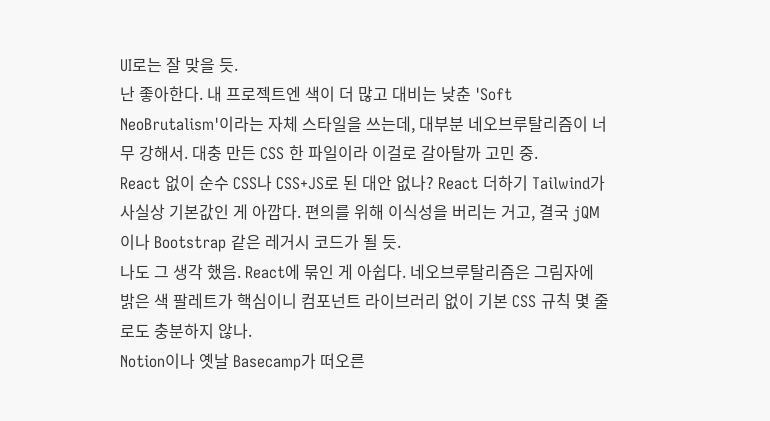UI로는 잘 맞을 듯.
난 좋아한다. 내 프로젝트엔 색이 더 많고 대비는 낮춘 'Soft NeoBrutalism'이라는 자체 스타일을 쓰는데, 대부분 네오브루탈리즘이 너무 강해서. 대충 만든 CSS 한 파일이라 이걸로 갈아탈까 고민 중.
React 없이 순수 CSS나 CSS+JS로 된 대안 없나? React 더하기 Tailwind가 사실상 기본값인 게 아깝다. 편의를 위해 이식성을 버리는 거고, 결국 jQM이나 Bootstrap 같은 레거시 코드가 될 듯.
나도 그 생각 했음. React에 묶인 게 아쉽다. 네오브루탈리즘은 그림자에 밝은 색 팔레트가 핵심이니 컴포넌트 라이브러리 없이 기본 CSS 규칙 몇 줄로도 충분하지 않나.
Notion이나 옛날 Basecamp가 떠오른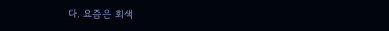다. 요즘은 회색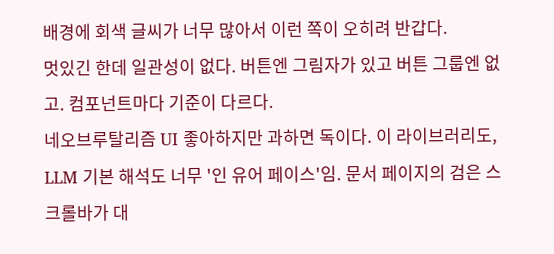배경에 회색 글씨가 너무 많아서 이런 쪽이 오히려 반갑다.
멋있긴 한데 일관성이 없다. 버튼엔 그림자가 있고 버튼 그룹엔 없고. 컴포넌트마다 기준이 다르다.
네오브루탈리즘 UI 좋아하지만 과하면 독이다. 이 라이브러리도, LLM 기본 해석도 너무 '인 유어 페이스'임. 문서 페이지의 검은 스크롤바가 대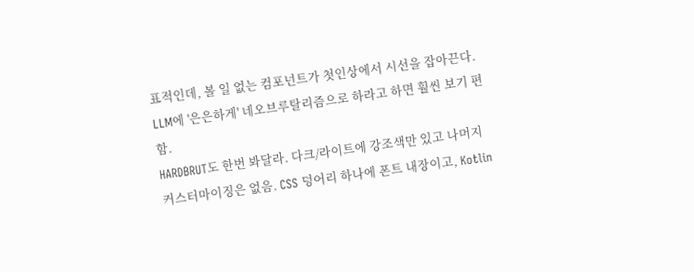표적인데, 볼 일 없는 컴포넌트가 첫인상에서 시선을 잡아끈다. LLM에 '은은하게' 네오브루탈리즘으로 하라고 하면 훨씬 보기 편함.
HARDBRUT도 한번 봐달라. 다크/라이트에 강조색만 있고 나머지 커스터마이징은 없음. CSS 덩어리 하나에 폰트 내장이고, Kotlin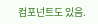컴포넌트도 있음.